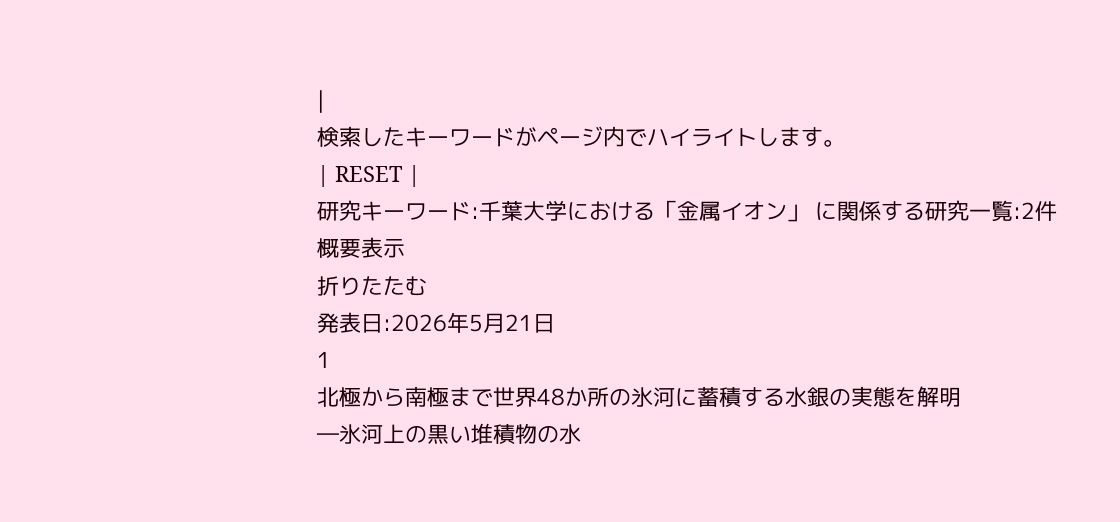|
検索したキーワードがページ内でハイライトします。
| RESET |
研究キーワード:千葉大学における「金属イオン」 に関係する研究一覧:2件
概要表示
折りたたむ
発表日:2026年5月21日
1
北極から南極まで世界48か所の氷河に蓄積する水銀の実態を解明
―氷河上の黒い堆積物の水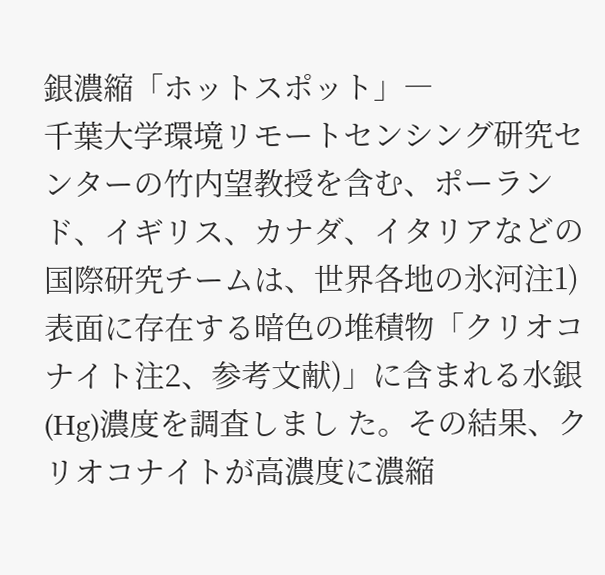銀濃縮「ホットスポット」―
千葉大学環境リモートセンシング研究センターの竹内望教授を含む、ポーランド、イギリス、カナダ、イタリアなどの国際研究チームは、世界各地の氷河注1)表面に存在する暗色の堆積物「クリオコナイト注2、参考文献)」に含まれる水銀(Hg)濃度を調査しまし た。その結果、クリオコナイトが高濃度に濃縮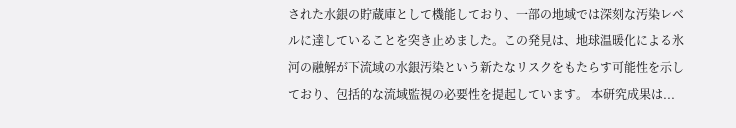された水銀の貯蔵庫として機能しており、一部の地域では深刻な汚染レベルに達していることを突き止めました。この発見は、地球温暖化による氷河の融解が下流域の水銀汚染という新たなリスクをもたらす可能性を示しており、包括的な流域監視の必要性を提起しています。 本研究成果は...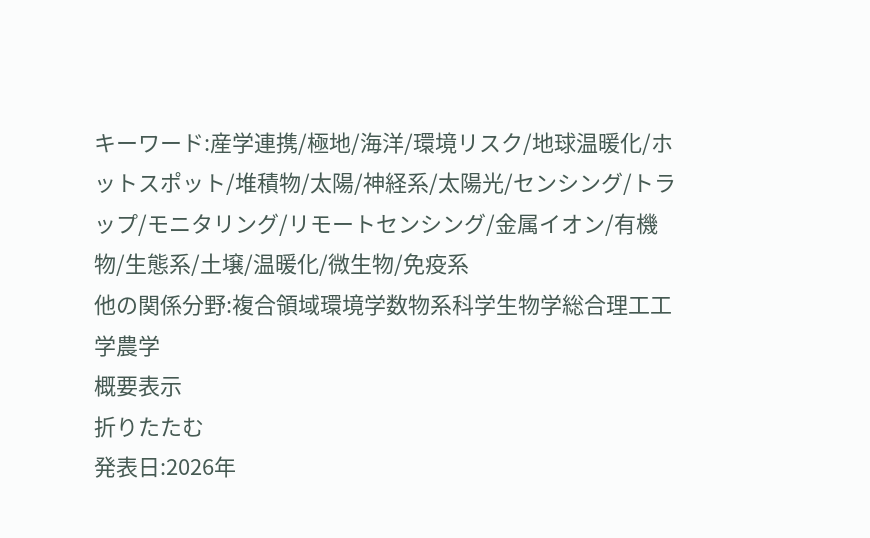キーワード:産学連携/極地/海洋/環境リスク/地球温暖化/ホットスポット/堆積物/太陽/神経系/太陽光/センシング/トラップ/モニタリング/リモートセンシング/金属イオン/有機物/生態系/土壌/温暖化/微生物/免疫系
他の関係分野:複合領域環境学数物系科学生物学総合理工工学農学
概要表示
折りたたむ
発表日:2026年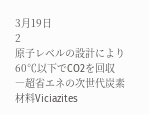3月19日
2
原子レベルの設計により60℃以下でCO2を回収
―超省エネの次世代炭素材料Viciazites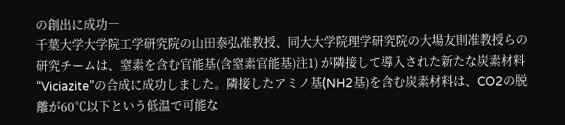の創出に成功―
千葉大学大学院工学研究院の山田泰弘准教授、同大大学院理学研究院の大場友則准教授らの研究チームは、窒素を含む官能基(含窒素官能基)注1) が隣接して導入された新たな炭素材料“Viciazite”の合成に成功しました。隣接したアミノ基(NH2基)を含む炭素材料は、CO2の脱離が60℃以下という低温で可能な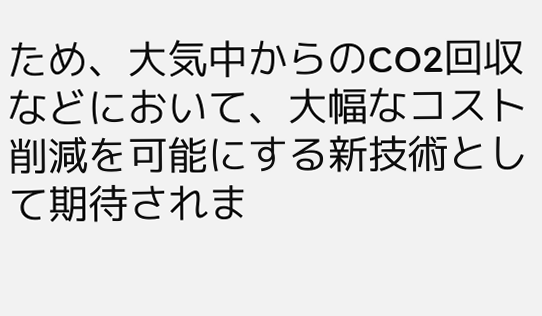ため、大気中からのCO2回収などにおいて、大幅なコスト削減を可能にする新技術として期待されま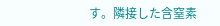す。隣接した含窒素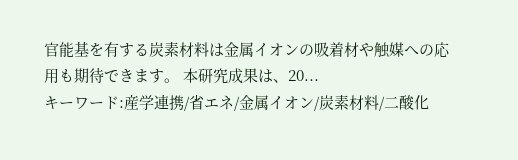官能基を有する炭素材料は金属イオンの吸着材や触媒への応用も期待できます。 本研究成果は、20...
キーワード:産学連携/省エネ/金属イオン/炭素材料/二酸化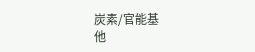炭素/官能基
他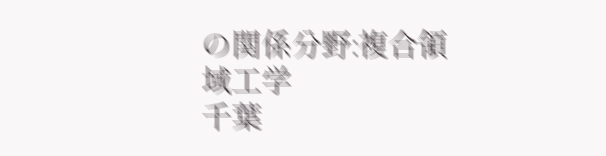の関係分野:複合領域工学
千葉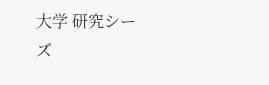大学 研究シーズ